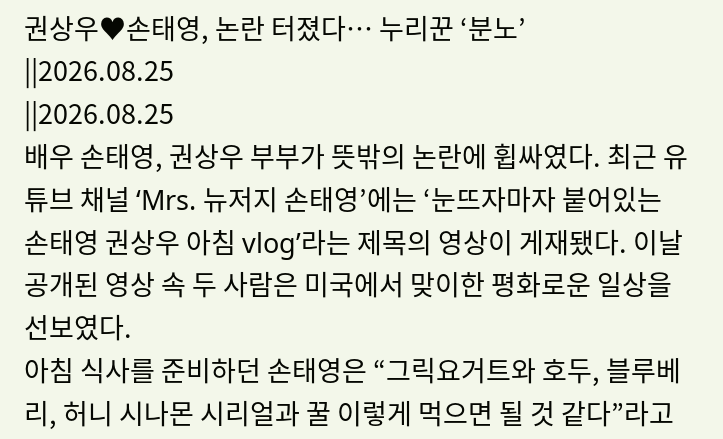권상우♥손태영, 논란 터졌다… 누리꾼 ‘분노’
||2026.08.25
||2026.08.25
배우 손태영, 권상우 부부가 뜻밖의 논란에 휩싸였다. 최근 유튜브 채널 ‘Mrs. 뉴저지 손태영’에는 ‘눈뜨자마자 붙어있는 손태영 권상우 아침 vlog’라는 제목의 영상이 게재됐다. 이날 공개된 영상 속 두 사람은 미국에서 맞이한 평화로운 일상을 선보였다.
아침 식사를 준비하던 손태영은 “그릭요거트와 호두, 블루베리, 허니 시나몬 시리얼과 꿀 이렇게 먹으면 될 것 같다”라고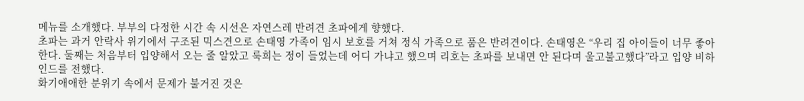메뉴를 소개했다. 부부의 다정한 시간 속 시선은 자연스레 반려견 초파에게 향했다.
초파는 과거 안락사 위기에서 구조된 믹스견으로 손태영 가족이 임시 보호를 거쳐 정식 가족으로 품은 반려견이다. 손태영은 “우리 집 아이들이 너무 좋아한다. 둘째는 처음부터 입양해서 오는 줄 알았고 룩희는 정이 들었는데 어디 가냐고 했으며 리호는 초파를 보내면 안 된다며 울고불고했다”라고 입양 비하인드를 전했다.
화기애애한 분위기 속에서 문제가 불거진 것은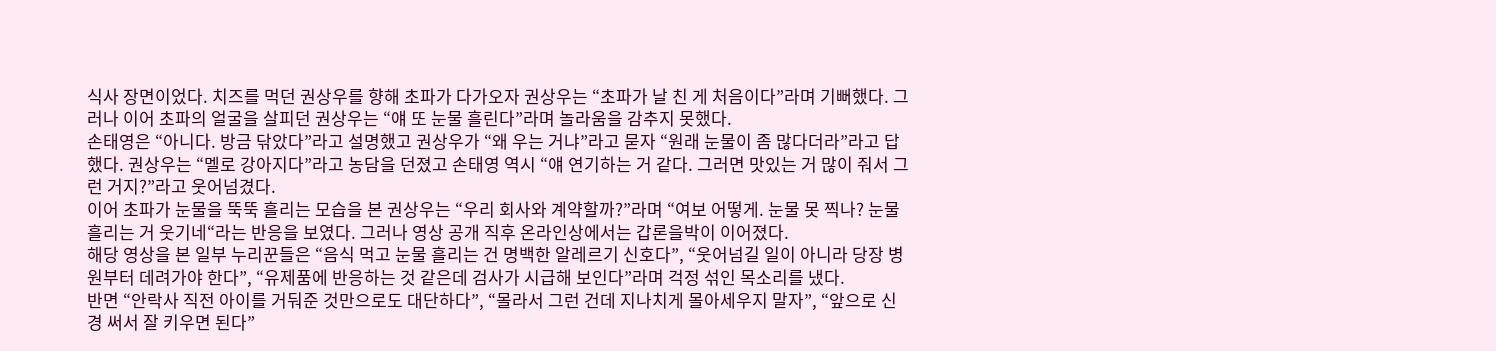식사 장면이었다. 치즈를 먹던 권상우를 향해 초파가 다가오자 권상우는 “초파가 날 친 게 처음이다”라며 기뻐했다. 그러나 이어 초파의 얼굴을 살피던 권상우는 “얘 또 눈물 흘린다”라며 놀라움을 감추지 못했다.
손태영은 “아니다. 방금 닦았다”라고 설명했고 권상우가 “왜 우는 거냐”라고 묻자 “원래 눈물이 좀 많다더라”라고 답했다. 권상우는 “멜로 강아지다”라고 농담을 던졌고 손태영 역시 “얘 연기하는 거 같다. 그러면 맛있는 거 많이 줘서 그런 거지?”라고 웃어넘겼다.
이어 초파가 눈물을 뚝뚝 흘리는 모습을 본 권상우는 “우리 회사와 계약할까?”라며 “여보 어떻게. 눈물 못 찍나? 눈물 흘리는 거 웃기네“라는 반응을 보였다. 그러나 영상 공개 직후 온라인상에서는 갑론을박이 이어졌다.
해당 영상을 본 일부 누리꾼들은 “음식 먹고 눈물 흘리는 건 명백한 알레르기 신호다”, “웃어넘길 일이 아니라 당장 병원부터 데려가야 한다”, “유제품에 반응하는 것 같은데 검사가 시급해 보인다”라며 걱정 섞인 목소리를 냈다.
반면 “안락사 직전 아이를 거둬준 것만으로도 대단하다”, “몰라서 그런 건데 지나치게 몰아세우지 말자”, “앞으로 신경 써서 잘 키우면 된다”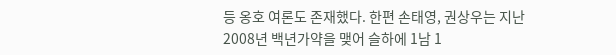등 옹호 여론도 존재했다. 한편 손태영, 권상우는 지난 2008년 백년가약을 맺어 슬하에 1남 1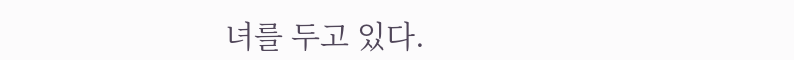녀를 두고 있다.